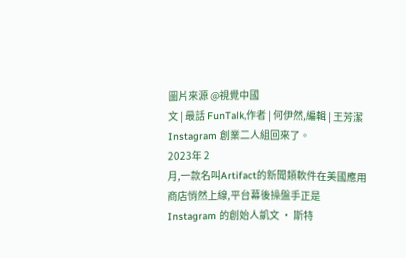圖片來源 @視覺中國
文 | 最話 FunTalk,作者 | 何伊然,編輯 | 王芳潔
Instagram 創業二人組回來了。
2023年 2
月,一款名叫Artifact的新聞類軟件在美國應用商店悄然上線,平台幕後操盤手正是
Instagram 的創始人凱文 · 斯特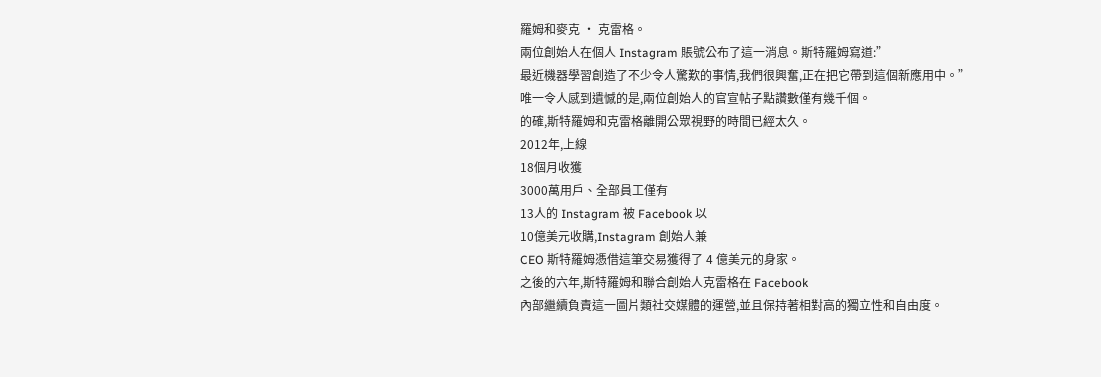羅姆和麥克 · 克雷格。
兩位創始人在個人 Instagram 賬號公布了這一消息。斯特羅姆寫道:”
最近機器學習創造了不少令人驚歎的事情,我們很興奮,正在把它帶到這個新應用中。”
唯一令人感到遺憾的是,兩位創始人的官宣帖子點讚數僅有幾千個。
的確,斯特羅姆和克雷格離開公眾視野的時間已經太久。
2012年,上線
18個月收獲
3000萬用戶、全部員工僅有
13人的 Instagram 被 Facebook 以
10億美元收購,Instagram 創始人兼
CEO 斯特羅姆憑借這筆交易獲得了 4 億美元的身家。
之後的六年,斯特羅姆和聯合創始人克雷格在 Facebook
內部繼續負責這一圖片類社交媒體的運營,並且保持著相對高的獨立性和自由度。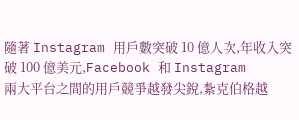隨著 Instagram 用戶數突破 10 億人次,年收入突破 100 億美元,Facebook 和 Instagram
兩大平台之間的用戶競爭越發尖銳,紮克伯格越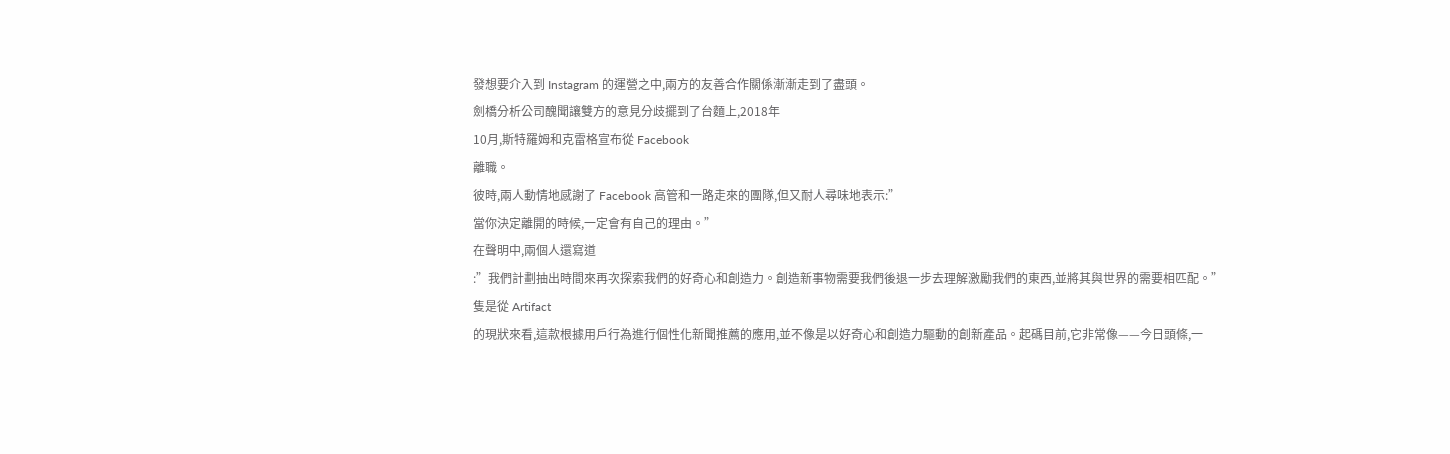發想要介入到 Instagram 的運營之中,兩方的友善合作關係漸漸走到了盡頭。
劍橋分析公司醜聞讓雙方的意見分歧擺到了台麵上,2018年
10月,斯特羅姆和克雷格宣布從 Facebook
離職。
彼時,兩人動情地感謝了 Facebook 高管和一路走來的團隊,但又耐人尋味地表示:”
當你決定離開的時候,一定會有自己的理由。”
在聲明中,兩個人還寫道
:”我們計劃抽出時間來再次探索我們的好奇心和創造力。創造新事物需要我們後退一步去理解激勵我們的東西,並將其與世界的需要相匹配。”
隻是從 Artifact
的現狀來看,這款根據用戶行為進行個性化新聞推薦的應用,並不像是以好奇心和創造力驅動的創新產品。起碼目前,它非常像——今日頭條,一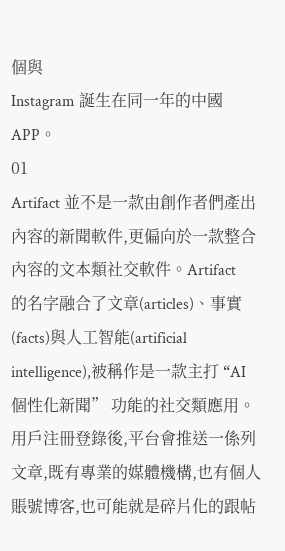個與
Instagram 誕生在同一年的中國 APP。
01
Artifact 並不是一款由創作者們產出內容的新聞軟件,更偏向於一款整合內容的文本類社交軟件。Artifact
的名字融合了文章(articles)、事實(facts)與人工智能(artificial
intelligence),被稱作是一款主打 “AI
個性化新聞” 功能的社交類應用。
用戶注冊登錄後,平台會推送一係列文章,既有專業的媒體機構,也有個人賬號博客,也可能就是碎片化的跟帖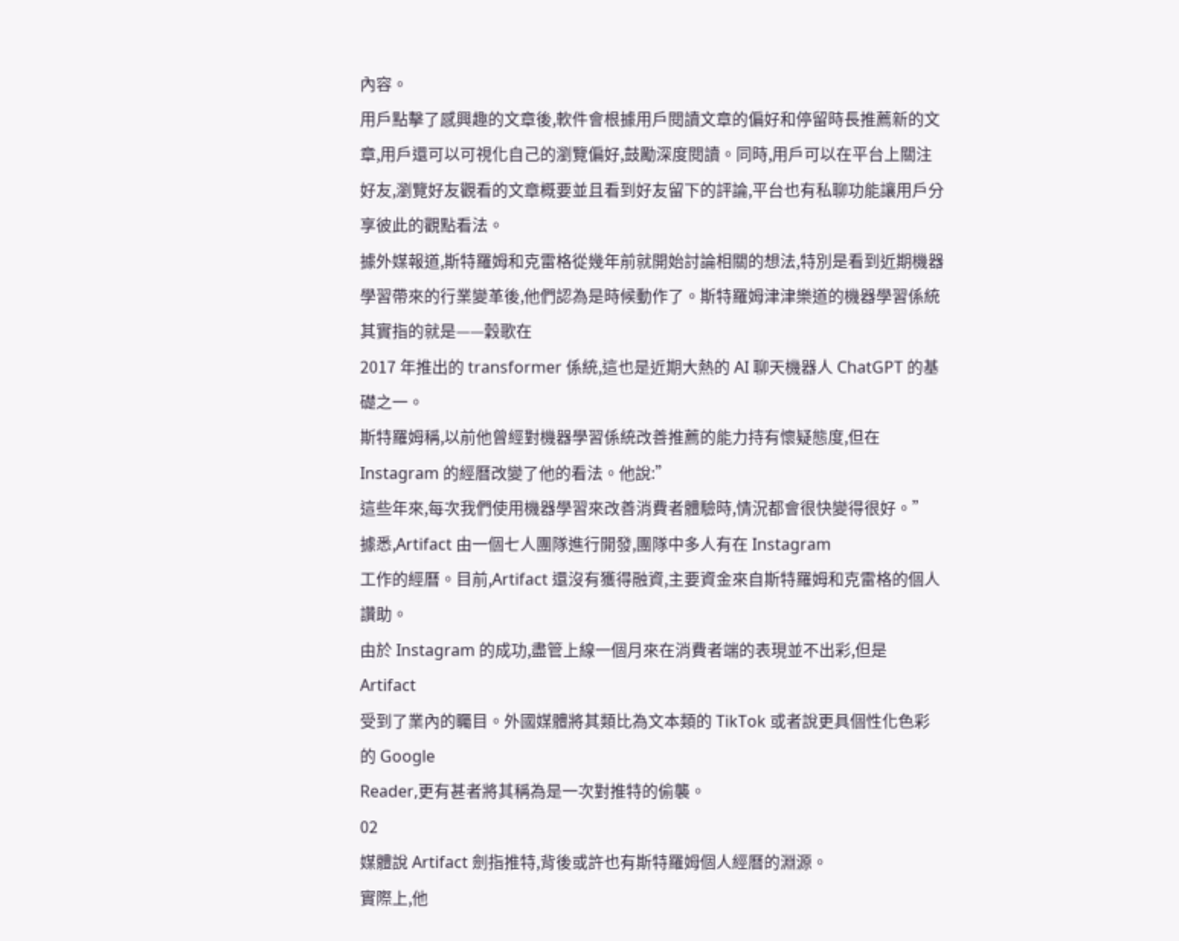內容。
用戶點擊了感興趣的文章後,軟件會根據用戶閱讀文章的偏好和停留時長推薦新的文章,用戶還可以可視化自己的瀏覽偏好,鼓勵深度閱讀。同時,用戶可以在平台上關注好友,瀏覽好友觀看的文章概要並且看到好友留下的評論,平台也有私聊功能讓用戶分享彼此的觀點看法。
據外媒報道,斯特羅姆和克雷格從幾年前就開始討論相關的想法,特別是看到近期機器學習帶來的行業變革後,他們認為是時候動作了。斯特羅姆津津樂道的機器學習係統其實指的就是——穀歌在
2017 年推出的 transformer 係統,這也是近期大熱的 AI 聊天機器人 ChatGPT 的基礎之一。
斯特羅姆稱,以前他曾經對機器學習係統改善推薦的能力持有懷疑態度,但在 Instagram 的經曆改變了他的看法。他說:”
這些年來,每次我們使用機器學習來改善消費者體驗時,情況都會很快變得很好。”
據悉,Artifact 由一個七人團隊進行開發,團隊中多人有在 Instagram
工作的經曆。目前,Artifact 還沒有獲得融資,主要資金來自斯特羅姆和克雷格的個人讚助。
由於 Instagram 的成功,盡管上線一個月來在消費者端的表現並不出彩,但是 Artifact
受到了業內的矚目。外國媒體將其類比為文本類的 TikTok 或者說更具個性化色彩的 Google
Reader,更有甚者將其稱為是一次對推特的偷襲。
02
媒體說 Artifact 劍指推特,背後或許也有斯特羅姆個人經曆的淵源。
實際上,他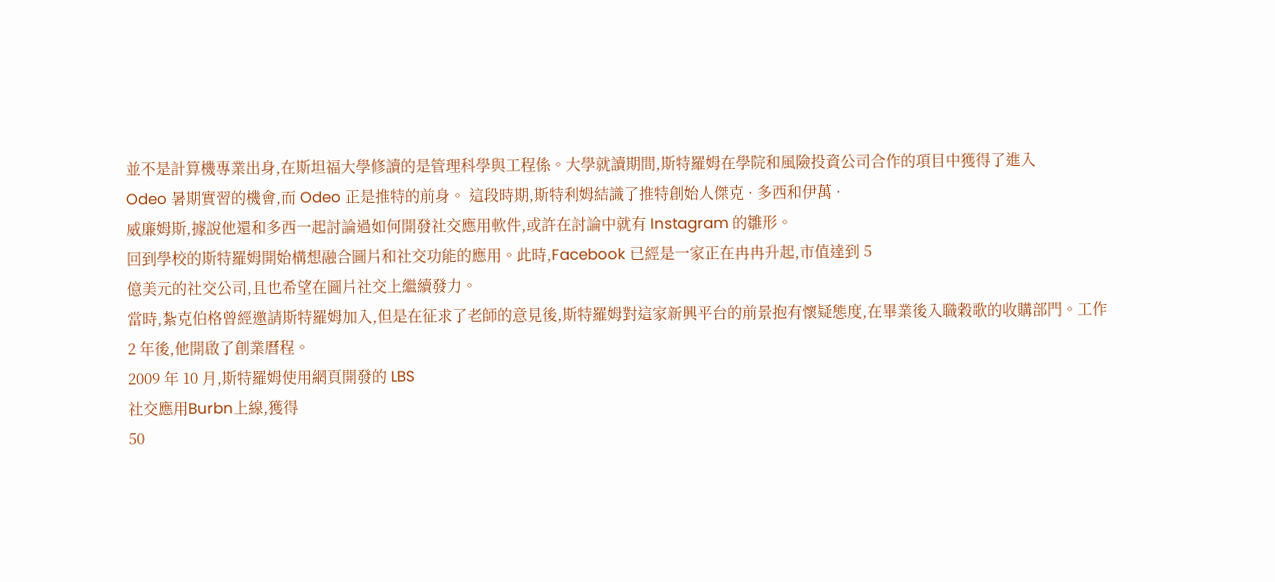並不是計算機專業出身,在斯坦福大學修讀的是管理科學與工程係。大學就讀期間,斯特羅姆在學院和風險投資公司合作的項目中獲得了進入
Odeo 暑期實習的機會,而 Odeo 正是推特的前身。 這段時期,斯特利姆結識了推特創始人傑克 · 多西和伊萬 ·
威廉姆斯,據說他還和多西一起討論過如何開發社交應用軟件,或許在討論中就有 Instagram 的雛形。
回到學校的斯特羅姆開始構想融合圖片和社交功能的應用。此時,Facebook 已經是一家正在冉冉升起,市值達到 5
億美元的社交公司,且也希望在圖片社交上繼續發力。
當時,紮克伯格曾經邀請斯特羅姆加入,但是在征求了老師的意見後,斯特羅姆對這家新興平台的前景抱有懷疑態度,在畢業後入職穀歌的收購部門。工作
2 年後,他開啟了創業曆程。
2009 年 10 月,斯特羅姆使用網頁開發的 LBS
社交應用Burbn上線,獲得
50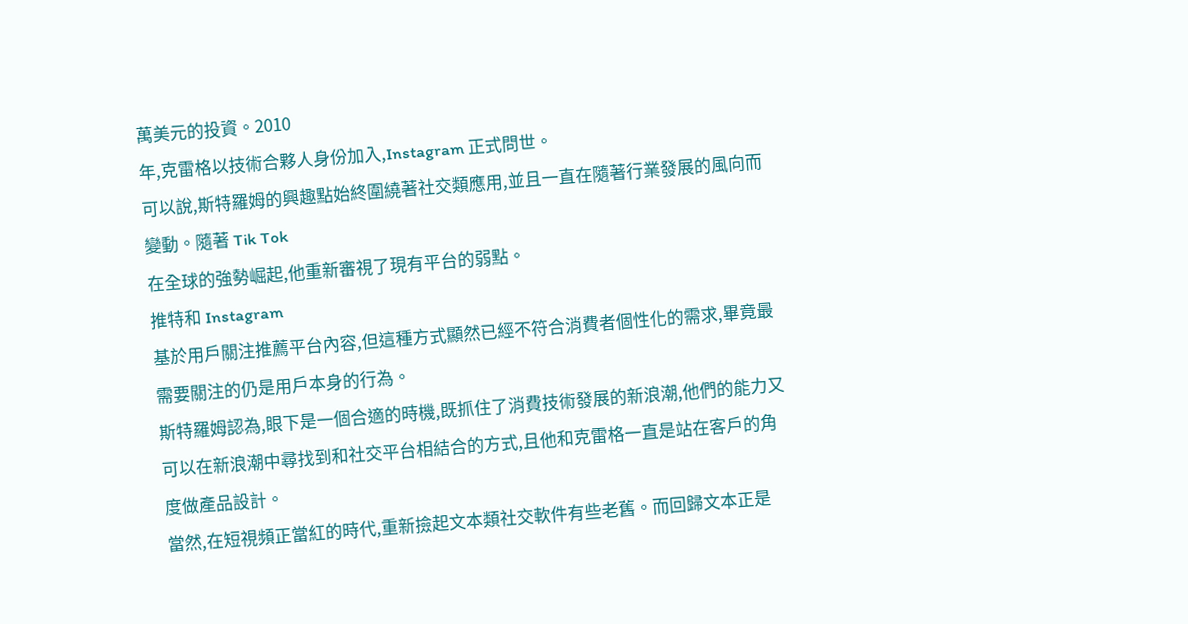萬美元的投資。2010
年,克雷格以技術合夥人身份加入,Instagram 正式問世。
可以說,斯特羅姆的興趣點始終圍繞著社交類應用,並且一直在隨著行業發展的風向而變動。隨著 Tik Tok
在全球的強勢崛起,他重新審視了現有平台的弱點。
推特和 Instagram
基於用戶關注推薦平台內容,但這種方式顯然已經不符合消費者個性化的需求,畢竟最需要關注的仍是用戶本身的行為。
斯特羅姆認為,眼下是一個合適的時機,既抓住了消費技術發展的新浪潮,他們的能力又可以在新浪潮中尋找到和社交平台相結合的方式,且他和克雷格一直是站在客戶的角度做產品設計。
當然,在短視頻正當紅的時代,重新撿起文本類社交軟件有些老舊。而回歸文本正是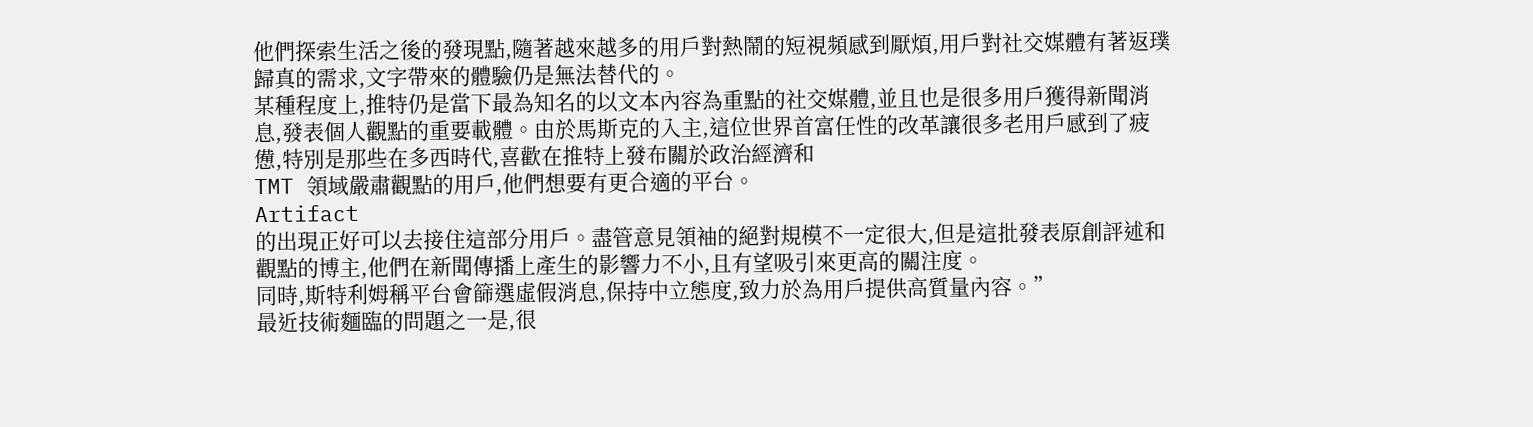他們探索生活之後的發現點,隨著越來越多的用戶對熱鬧的短視頻感到厭煩,用戶對社交媒體有著返璞歸真的需求,文字帶來的體驗仍是無法替代的。
某種程度上,推特仍是當下最為知名的以文本內容為重點的社交媒體,並且也是很多用戶獲得新聞消息,發表個人觀點的重要載體。由於馬斯克的入主,這位世界首富任性的改革讓很多老用戶感到了疲憊,特別是那些在多西時代,喜歡在推特上發布關於政治經濟和
TMT 領域嚴肅觀點的用戶,他們想要有更合適的平台。
Artifact
的出現正好可以去接住這部分用戶。盡管意見領袖的絕對規模不一定很大,但是這批發表原創評述和觀點的博主,他們在新聞傳播上產生的影響力不小,且有望吸引來更高的關注度。
同時,斯特利姆稱平台會篩選虛假消息,保持中立態度,致力於為用戶提供高質量內容。”
最近技術麵臨的問題之一是,很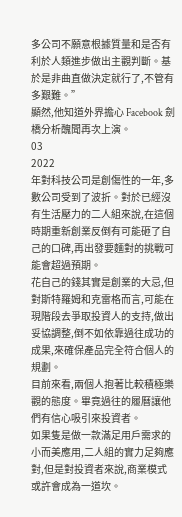多公司不願意根據質量和是否有利於人類進步做出主觀判斷。基於是非曲直做決定就行了,不管有多艱難。”
顯然,他知道外界擔心 Facebook 劍橋分析醜聞再次上演。
03
2022
年對科技公司是創傷性的一年,多數公司受到了波折。對於已經沒有生活壓力的二人組來說,在這個時期重新創業反倒有可能砸了自己的口碑,再出發要麵對的挑戰可能會超過預期。
花自己的錢其實是創業的大忌,但對斯特羅姆和克雷格而言,可能在現階段去爭取投資人的支持,做出妥協調整,倒不如依靠過往成功的成果,來確保產品完全符合個人的規劃。
目前來看,兩個人抱著比較積極樂觀的態度。畢竟過往的履曆讓他們有信心吸引來投資者。
如果隻是做一款滿足用戶需求的小而美應用,二人組的實力足夠應對,但是對投資者來說,商業模式或許會成為一道坎。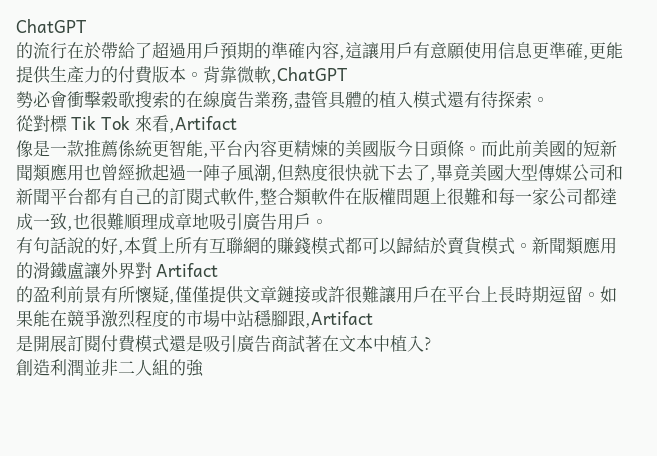ChatGPT
的流行在於帶給了超過用戶預期的準確內容,這讓用戶有意願使用信息更準確,更能提供生產力的付費版本。背靠微軟,ChatGPT
勢必會衝擊穀歌搜索的在線廣告業務,盡管具體的植入模式還有待探索。
從對標 Tik Tok 來看,Artifact
像是一款推薦係統更智能,平台內容更精煉的美國版今日頭條。而此前美國的短新聞類應用也曾經掀起過一陣子風潮,但熱度很快就下去了,畢竟美國大型傳媒公司和新聞平台都有自己的訂閱式軟件,整合類軟件在版權問題上很難和每一家公司都達成一致,也很難順理成章地吸引廣告用戶。
有句話說的好,本質上所有互聯網的賺錢模式都可以歸結於賣貨模式。新聞類應用的滑鐵盧讓外界對 Artifact
的盈利前景有所懷疑,僅僅提供文章鏈接或許很難讓用戶在平台上長時期逗留。如果能在競爭激烈程度的市場中站穩腳跟,Artifact
是開展訂閱付費模式還是吸引廣告商試著在文本中植入?
創造利潤並非二人組的強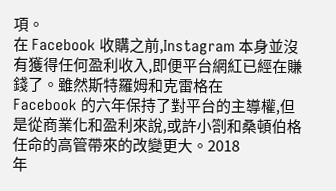項。
在 Facebook 收購之前,Instagram 本身並沒有獲得任何盈利收入,即便平台網紅已經在賺錢了。雖然斯特羅姆和克雷格在
Facebook 的六年保持了對平台的主導權,但是從商業化和盈利來說,或許小劄和桑頓伯格任命的高管帶來的改變更大。2018
年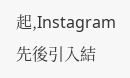起,Instagram 先後引入結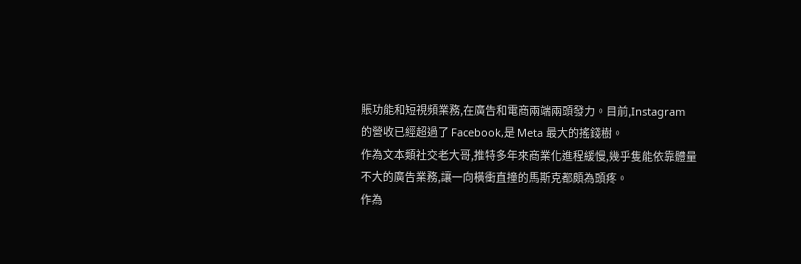賬功能和短視頻業務,在廣告和電商兩端兩頭發力。目前,Instagram
的營收已經超過了 Facebook,是 Meta 最大的搖錢樹。
作為文本類社交老大哥,推特多年來商業化進程緩慢,幾乎隻能依靠體量不大的廣告業務,讓一向橫衝直撞的馬斯克都頗為頭疼。
作為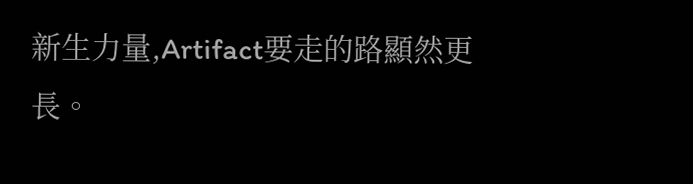新生力量,Artifact要走的路顯然更長。